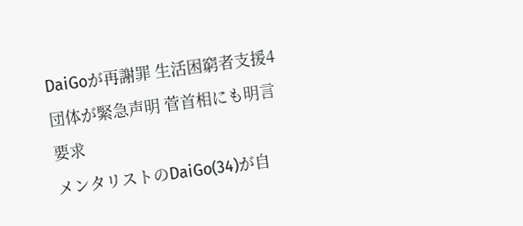DaiGoが再謝罪 生活困窮者支援4団体が緊急声明 菅首相にも明言要求
メンタリストのDaiGo(34)が自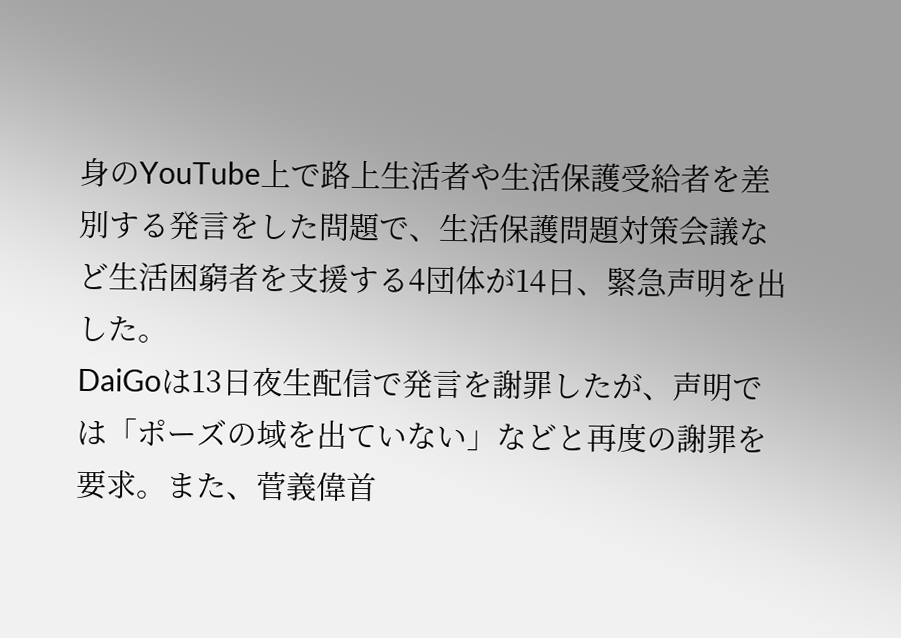身のYouTube上で路上生活者や生活保護受給者を差別する発言をした問題で、生活保護問題対策会議など生活困窮者を支援する4団体が14日、緊急声明を出した。
DaiGoは13日夜生配信で発言を謝罪したが、声明では「ポーズの域を出ていない」などと再度の謝罪を要求。また、菅義偉首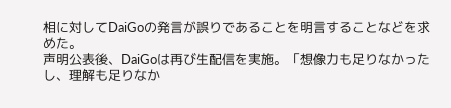相に対してDaiGoの発言が誤りであることを明言することなどを求めた。
声明公表後、DaiGoは再び生配信を実施。「想像力も足りなかったし、理解も足りなか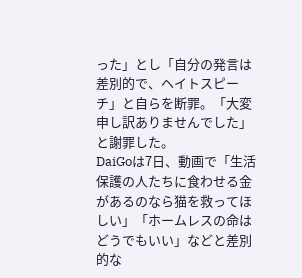った」とし「自分の発言は差別的で、ヘイトスピーチ」と自らを断罪。「大変申し訳ありませんでした」と謝罪した。
DaiGoは7日、動画で「生活保護の人たちに食わせる金があるのなら猫を救ってほしい」「ホームレスの命はどうでもいい」などと差別的な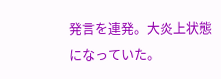発言を連発。大炎上状態になっていた。